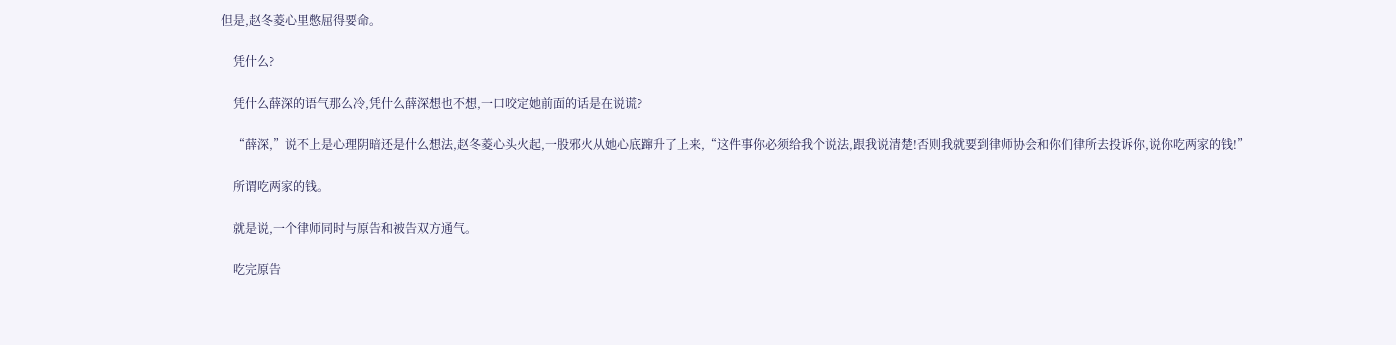但是,赵冬菱心里憋屈得要命。

    凭什么?

    凭什么薛深的语气那么冷,凭什么薛深想也不想,一口咬定她前面的话是在说谎?

    “薛深,”说不上是心理阴暗还是什么想法,赵冬菱心头火起,一股邪火从她心底蹿升了上来,“这件事你必须给我个说法,跟我说清楚!否则我就要到律师协会和你们律所去投诉你,说你吃两家的钱!”

    所谓吃两家的钱。

    就是说,一个律师同时与原告和被告双方通气。

    吃完原告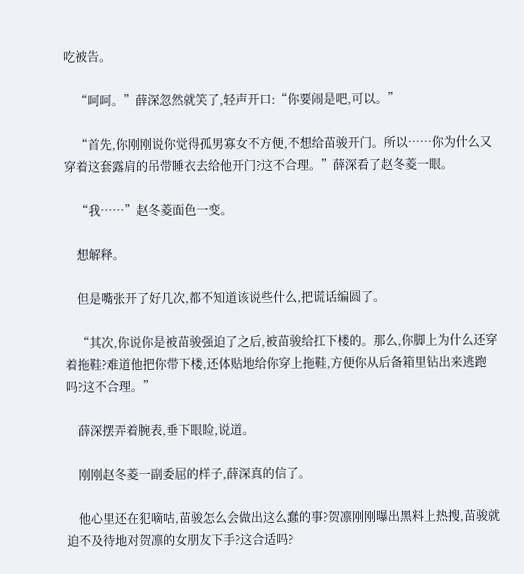吃被告。

    “呵呵。”薛深忽然就笑了,轻声开口:“你要闹是吧,可以。”

    “首先,你刚刚说你觉得孤男寡女不方便,不想给苗骏开门。所以……你为什么又穿着这套露肩的吊带睡衣去给他开门?这不合理。”薛深看了赵冬菱一眼。

    “我……”赵冬菱面色一变。

    想解释。

    但是嘴张开了好几次,都不知道该说些什么,把谎话编圆了。

    “其次,你说你是被苗骏强迫了之后,被苗骏给扛下楼的。那么,你脚上为什么还穿着拖鞋?难道他把你带下楼,还体贴地给你穿上拖鞋,方便你从后备箱里钻出来逃跑吗?这不合理。”

    薛深摆弄着腕表,垂下眼睑,说道。

    刚刚赵冬菱一副委屈的样子,薛深真的信了。

    他心里还在犯嘀咕,苗骏怎么会做出这么蠢的事?贺凛刚刚曝出黑料上热搜,苗骏就迫不及待地对贺凛的女朋友下手?这合适吗?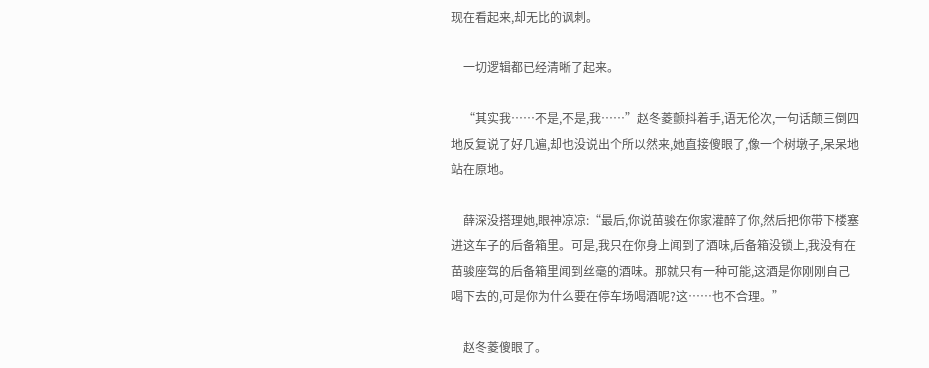现在看起来,却无比的讽刺。

    一切逻辑都已经清晰了起来。

    “其实我……不是,不是,我……”赵冬菱颤抖着手,语无伦次,一句话颠三倒四地反复说了好几遍,却也没说出个所以然来,她直接傻眼了,像一个树墩子,呆呆地站在原地。

    薛深没搭理她,眼神凉凉:“最后,你说苗骏在你家灌醉了你,然后把你带下楼塞进这车子的后备箱里。可是,我只在你身上闻到了酒味,后备箱没锁上,我没有在苗骏座驾的后备箱里闻到丝毫的酒味。那就只有一种可能,这酒是你刚刚自己喝下去的,可是你为什么要在停车场喝酒呢?这……也不合理。”

    赵冬菱傻眼了。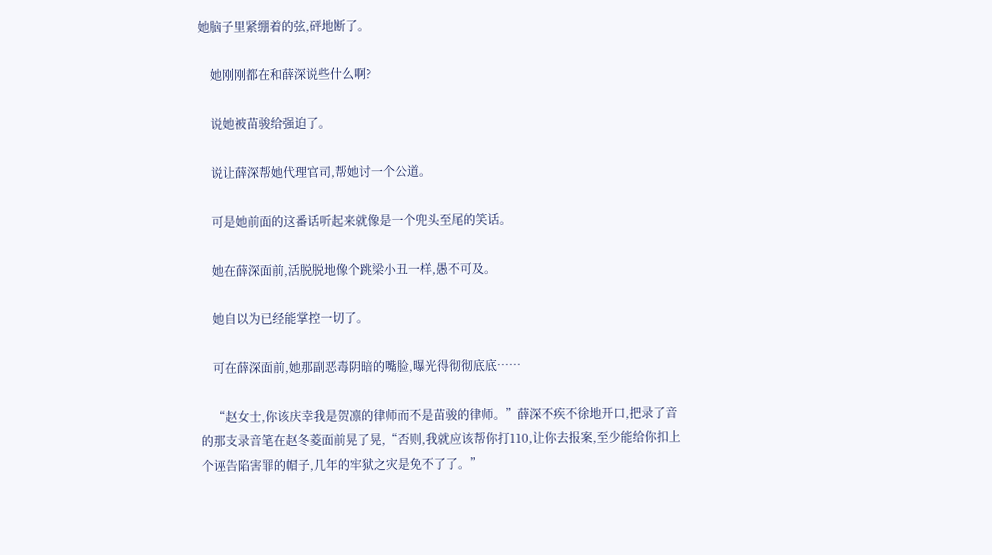她脑子里紧绷着的弦,砰地断了。

    她刚刚都在和薛深说些什么啊?

    说她被苗骏给强迫了。

    说让薛深帮她代理官司,帮她讨一个公道。

    可是她前面的这番话听起来就像是一个兜头至尾的笑话。

    她在薛深面前,活脱脱地像个跳梁小丑一样,愚不可及。

    她自以为已经能掌控一切了。

    可在薛深面前,她那副恶毒阴暗的嘴脸,曝光得彻彻底底……

    “赵女士,你该庆幸我是贺凛的律师而不是苗骏的律师。”薛深不疾不徐地开口,把录了音的那支录音笔在赵冬菱面前晃了晃,“否则,我就应该帮你打110,让你去报案,至少能给你扣上个诬告陷害罪的帽子,几年的牢狱之灾是免不了了。”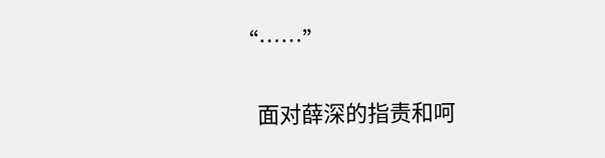“……”

    面对薛深的指责和呵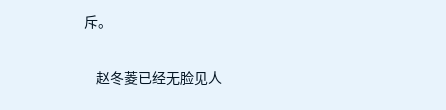斥。

    赵冬菱已经无脸见人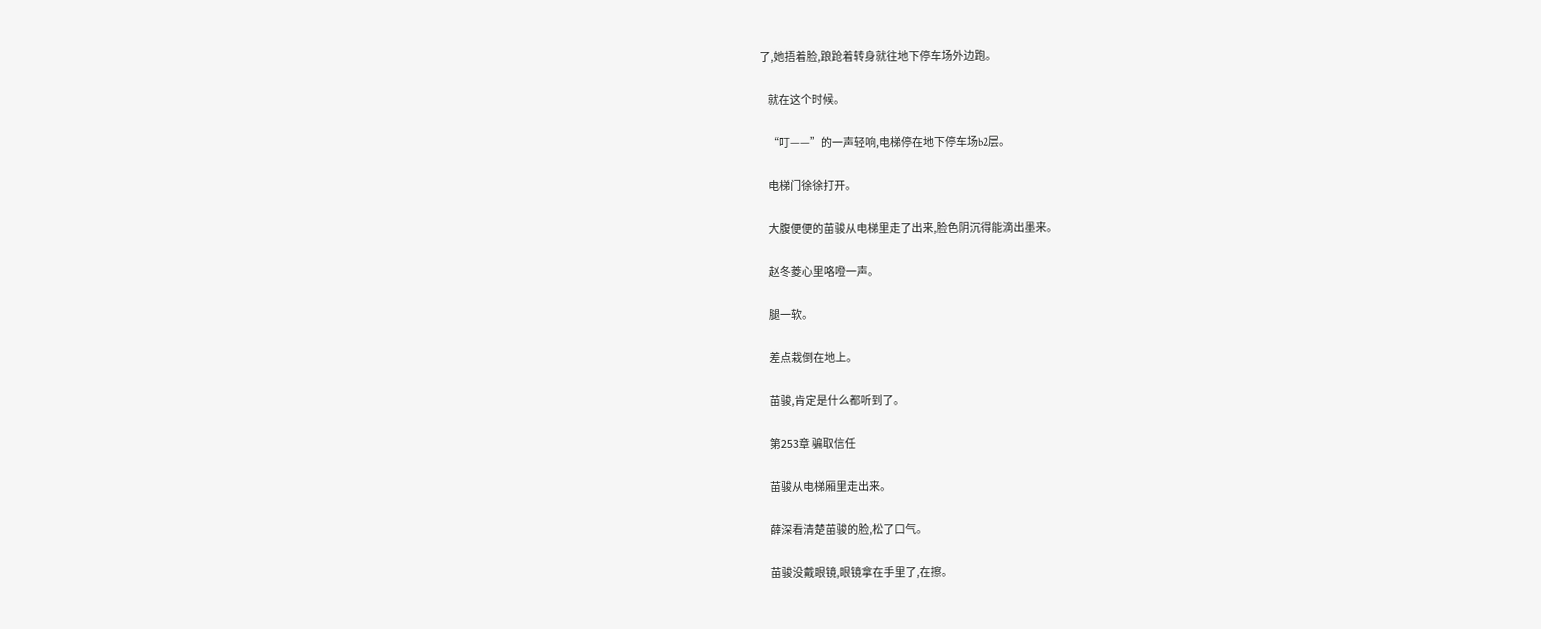了,她捂着脸,踉跄着转身就往地下停车场外边跑。

    就在这个时候。

    “叮——”的一声轻响,电梯停在地下停车场b2层。

    电梯门徐徐打开。

    大腹便便的苗骏从电梯里走了出来,脸色阴沉得能滴出墨来。

    赵冬菱心里咯噔一声。

    腿一软。

    差点栽倒在地上。

    苗骏,肯定是什么都听到了。

    第253章 骗取信任

    苗骏从电梯厢里走出来。

    薛深看清楚苗骏的脸,松了口气。

    苗骏没戴眼镜,眼镜拿在手里了,在擦。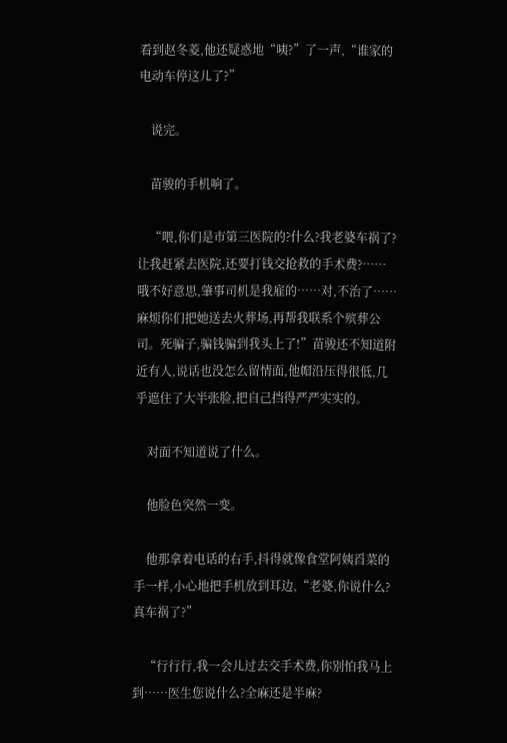看到赵冬菱,他还疑惑地“咦?”了一声,“谁家的电动车停这儿了?”

    说完。

    苗骏的手机响了。

    “喂,你们是市第三医院的?什么?我老婆车祸了?让我赶紧去医院,还要打钱交抢救的手术费?……哦不好意思,肇事司机是我雇的……对,不治了……麻烦你们把她送去火葬场,再帮我联系个殡葬公司。死骗子,骗钱骗到我头上了!”苗骏还不知道附近有人,说话也没怎么留情面,他帽沿压得很低,几乎遮住了大半张脸,把自己挡得严严实实的。

    对面不知道说了什么。

    他脸色突然一变。

    他那拿着电话的右手,抖得就像食堂阿姨舀菜的手一样,小心地把手机放到耳边,“老婆,你说什么?真车祸了?”

    “行行行,我一会儿过去交手术费,你别怕我马上到……医生您说什么?全麻还是半麻?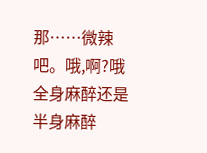那……微辣吧。哦,啊?哦全身麻醉还是半身麻醉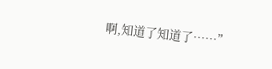啊,知道了知道了……”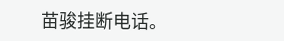苗骏挂断电话。